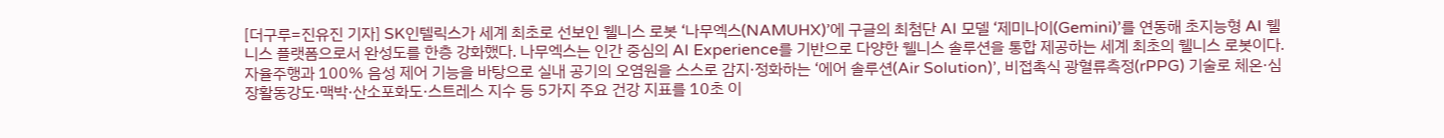[더구루=진유진 기자] SK인텔릭스가 세계 최초로 선보인 웰니스 로봇 ‘나무엑스(NAMUHX)’에 구글의 최첨단 AI 모델 ‘제미나이(Gemini)’를 연동해 초지능형 AI 웰니스 플랫폼으로서 완성도를 한층 강화했다. 나무엑스는 인간 중심의 AI Experience를 기반으로 다양한 웰니스 솔루션을 통합 제공하는 세계 최초의 웰니스 로봇이다. 자율주행과 100% 음성 제어 기능을 바탕으로 실내 공기의 오염원을 스스로 감지·정화하는 ‘에어 솔루션(Air Solution)’, 비접촉식 광혈류측정(rPPG) 기술로 체온·심장활동강도·맥박·산소포화도·스트레스 지수 등 5가지 주요 건강 지표를 10초 이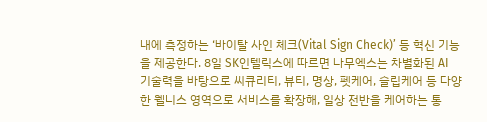내에 측정하는 ‘바이탈 사인 체크(Vital Sign Check)’ 등 혁신 기능을 제공한다. 8일 SK인텔릭스에 따르면 나무엑스는 차별화된 AI 기술력을 바탕으로 씨큐리티, 뷰티, 명상, 펫케어, 슬립케어 등 다양한 웰니스 영역으로 서비스를 확장해, 일상 전반을 케어하는 통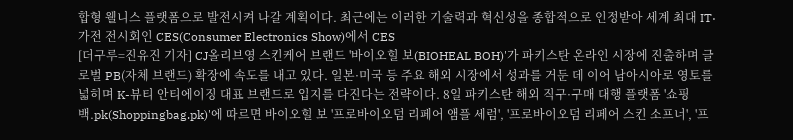합형 웰니스 플랫폼으로 발전시켜 나갈 계획이다. 최근에는 이러한 기술력과 혁신성을 종합적으로 인정받아 세계 최대 IT·가전 전시회인 CES(Consumer Electronics Show)에서 CES
[더구루=진유진 기자] CJ올리브영 스킨케어 브랜드 '바이오힐 보(BIOHEAL BOH)'가 파키스탄 온라인 시장에 진출하며 글로벌 PB(자체 브랜드) 확장에 속도를 내고 있다. 일본·미국 등 주요 해외 시장에서 성과를 거둔 데 이어 남아시아로 영토를 넓히며 K-뷰티 안티에이징 대표 브랜드로 입지를 다진다는 전략이다. 8일 파키스탄 해외 직구·구매 대행 플랫폼 '쇼핑백.pk(Shoppingbag.pk)'에 따르면 바이오힐 보 '프로바이오덤 리페어 앰플 세럼', '프로바이오덤 리페어 스킨 소프너', '프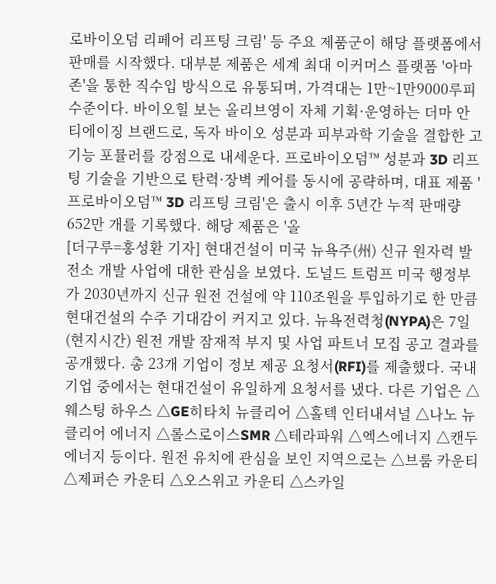로바이오덤 리페어 리프팅 크림' 등 주요 제품군이 해당 플랫폼에서 판매를 시작했다. 대부분 제품은 세계 최대 이커머스 플랫폼 '아마존'을 통한 직수입 방식으로 유통되며, 가격대는 1만~1만9000루피 수준이다. 바이오힐 보는 올리브영이 자체 기획·운영하는 더마 안티에이징 브랜드로, 독자 바이오 성분과 피부과학 기술을 결합한 고기능 포뮬러를 강점으로 내세운다. 프로바이오덤™ 성분과 3D 리프팅 기술을 기반으로 탄력·장벽 케어를 동시에 공략하며, 대표 제품 '프로바이오덤™ 3D 리프팅 크림'은 출시 이후 5년간 누적 판매량 652만 개를 기록했다. 해당 제품은 '올
[더구루=홍성환 기자] 현대건설이 미국 뉴욕주(州) 신규 원자력 발전소 개발 사업에 대한 관심을 보였다. 도널드 트럼프 미국 행정부가 2030년까지 신규 원전 건설에 약 110조원을 투입하기로 한 만큼 현대건설의 수주 기대감이 커지고 있다. 뉴욕전력청(NYPA)은 7일(현지시간) 원전 개발 잠재적 부지 및 사업 파트너 모집 공고 결과를 공개했다. 총 23개 기업이 정보 제공 요청서(RFI)를 제출했다. 국내 기업 중에서는 현대건설이 유일하게 요청서를 냈다. 다른 기업은 △웨스팅 하우스 △GE히타치 뉴클리어 △홀텍 인터내셔널 △나노 뉴클리어 에너지 △롤스로이스SMR △테라파워 △엑스에너지 △캔두에너지 등이다. 원전 유치에 관심을 보인 지역으로는 △브룸 카운티 △제퍼슨 카운티 △오스위고 카운티 △스카일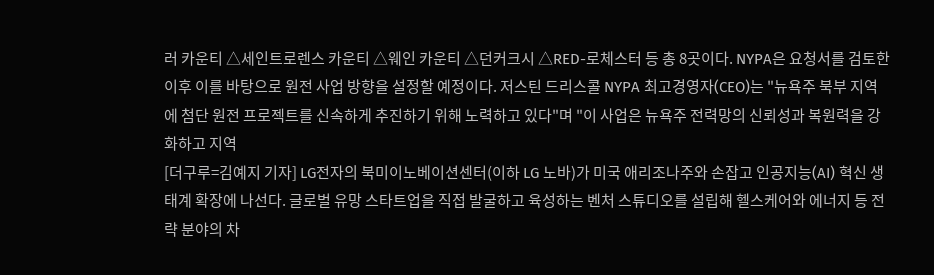러 카운티 △세인트로렌스 카운티 △웨인 카운티 △던커크시 △RED-로체스터 등 총 8곳이다. NYPA은 요청서를 검토한 이후 이를 바탕으로 원전 사업 방향을 설정할 예정이다. 저스틴 드리스콜 NYPA 최고경영자(CEO)는 "뉴욕주 북부 지역에 첨단 원전 프로젝트를 신속하게 추진하기 위해 노력하고 있다"며 "이 사업은 뉴욕주 전력망의 신뢰성과 복원력을 강화하고 지역
[더구루=김예지 기자] LG전자의 북미이노베이션센터(이하 LG 노바)가 미국 애리조나주와 손잡고 인공지능(AI) 혁신 생태계 확장에 나선다. 글로벌 유망 스타트업을 직접 발굴하고 육성하는 벤처 스튜디오를 설립해 헬스케어와 에너지 등 전략 분야의 차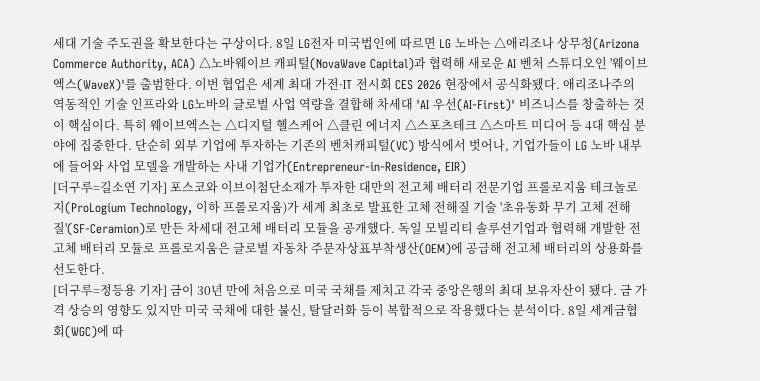세대 기술 주도권을 확보한다는 구상이다. 8일 LG전자 미국법인에 따르면 LG 노바는 △애리조나 상무청(Arizona Commerce Authority, ACA) △노바웨이브 캐피털(NovaWave Capital)과 협력해 새로운 AI 벤처 스튜디오인 '웨이브엑스(WaveX)'를 출범한다. 이번 협업은 세계 최대 가전·IT 전시회 CES 2026 현장에서 공식화됐다. 애리조나주의 역동적인 기술 인프라와 LG노바의 글로벌 사업 역량을 결합해 차세대 'AI 우선(AI-First)' 비즈니스를 창출하는 것이 핵심이다. 특히 웨이브엑스는 △디지털 헬스케어 △클린 에너지 △스포츠테크 △스마트 미디어 등 4대 핵심 분야에 집중한다. 단순히 외부 기업에 투자하는 기존의 벤처캐피털(VC) 방식에서 벗어나, 기업가들이 LG 노바 내부에 들어와 사업 모델을 개발하는 사내 기업가(Entrepreneur-in-Residence, EIR)
[더구루=길소연 기자] 포스코와 이브이첨단소재가 투자한 대만의 전고체 배터리 전문기업 프롤로지움 테크놀로지(ProLogium Technology, 이하 프롤로지움)가 세계 최초로 발표한 고체 전해질 기술 '초유동화 무기 고체 전해질'(SF-Ceramion)로 만든 차세대 전고체 배터리 모듈을 공개했다. 독일 모빌리티 솔루션기업과 협력해 개발한 전고체 배터리 모듈로 프롤로지움은 글로벌 자동차 주문자상표부착생산(OEM)에 공급해 전고체 배터리의 상용화를 선도한다.
[더구루=정등용 기자] 금이 30년 만에 처음으로 미국 국채를 제치고 각국 중앙은행의 최대 보유자산이 됐다. 금 가격 상승의 영향도 있지만 미국 국채에 대한 불신, 탈달러화 등이 복합적으로 작용했다는 분석이다. 8일 세계금협회(WGC)에 따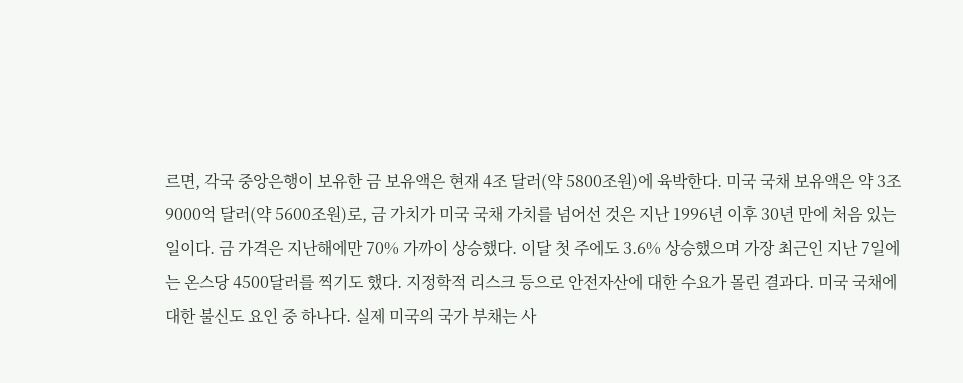르면, 각국 중앙은행이 보유한 금 보유액은 현재 4조 달러(약 5800조원)에 육박한다. 미국 국채 보유액은 약 3조9000억 달러(약 5600조원)로, 금 가치가 미국 국채 가치를 넘어선 것은 지난 1996년 이후 30년 만에 처음 있는 일이다. 금 가격은 지난해에만 70% 가까이 상승했다. 이달 첫 주에도 3.6% 상승했으며 가장 최근인 지난 7일에는 온스당 4500달러를 찍기도 했다. 지정학적 리스크 등으로 안전자산에 대한 수요가 몰린 결과다. 미국 국채에 대한 불신도 요인 중 하나다. 실제 미국의 국가 부채는 사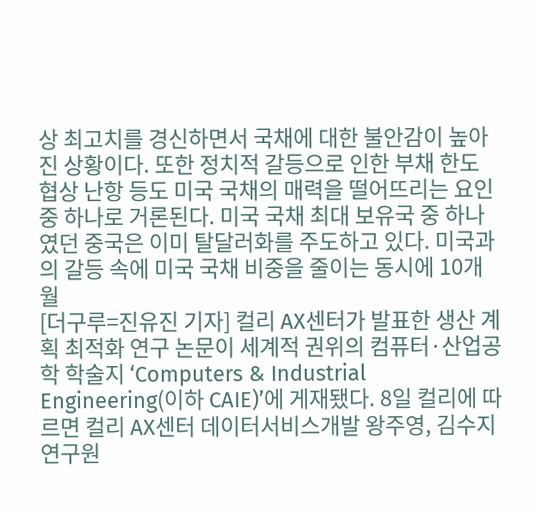상 최고치를 경신하면서 국채에 대한 불안감이 높아진 상황이다. 또한 정치적 갈등으로 인한 부채 한도 협상 난항 등도 미국 국채의 매력을 떨어뜨리는 요인 중 하나로 거론된다. 미국 국채 최대 보유국 중 하나였던 중국은 이미 탈달러화를 주도하고 있다. 미국과의 갈등 속에 미국 국채 비중을 줄이는 동시에 10개월
[더구루=진유진 기자] 컬리 AX센터가 발표한 생산 계획 최적화 연구 논문이 세계적 권위의 컴퓨터·산업공학 학술지 ‘Computers & Industrial Engineering(이하 CAIE)’에 게재됐다. 8일 컬리에 따르면 컬리 AX센터 데이터서비스개발 왕주영, 김수지 연구원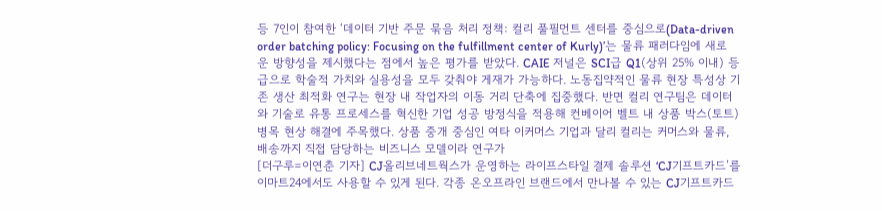등 7인이 참여한 ‘데이터 기반 주문 묶음 처리 정책: 컬리 풀필먼트 센터를 중심으로(Data-driven order batching policy: Focusing on the fulfillment center of Kurly)’는 물류 패러다임에 새로운 방향성을 제시했다는 점에서 높은 평가를 받았다. CAIE 저널은 SCI급 Q1(상위 25% 이내) 등급으로 학술적 가치와 실용성을 모두 갖춰야 게재가 가능하다. 노동집약적인 물류 현장 특성상 기존 생산 최적화 연구는 현장 내 작업자의 이동 거리 단축에 집중했다. 반면 컬리 연구팀은 데이터와 기술로 유통 프로세스를 혁신한 기업 성공 방정식을 적용해 컨베이어 벨트 내 상품 박스(토트) 병목 현상 해결에 주목했다. 상품 중개 중심인 여타 이커머스 기업과 달리 컬리는 커머스와 물류, 배송까지 직접 담당하는 비즈니스 모델이라 연구가
[더구루=이연춘 기자] CJ올리브네트웍스가 운영하는 라이프스타일 결제 솔루션 ‘CJ기프트카드’를 이마트24에서도 사용할 수 있게 된다. 각종 온오프라인 브랜드에서 만나볼 수 있는 CJ기프트카드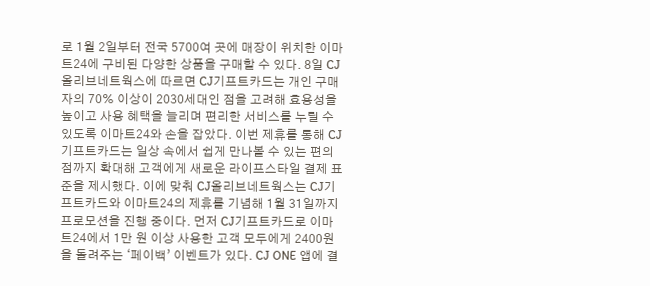로 1월 2일부터 전국 5700여 곳에 매장이 위치한 이마트24에 구비된 다양한 상품을 구매할 수 있다. 8일 CJ올리브네트웍스에 따르면 CJ기프트카드는 개인 구매자의 70% 이상이 2030세대인 점을 고려해 효용성을 높이고 사용 혜택을 늘리며 편리한 서비스를 누릴 수 있도록 이마트24와 손을 잡았다. 이번 제휴를 통해 CJ기프트카드는 일상 속에서 쉽게 만나볼 수 있는 편의점까지 확대해 고객에게 새로운 라이프스타일 결제 표준을 제시했다. 이에 맞춰 CJ올리브네트웍스는 CJ기프트카드와 이마트24의 제휴를 기념해 1월 31일까지 프로모션을 진행 중이다. 먼저 CJ기프트카드로 이마트24에서 1만 원 이상 사용한 고객 모두에게 2400원을 돌려주는 ‘페이백’ 이벤트가 있다. CJ ONE 앱에 결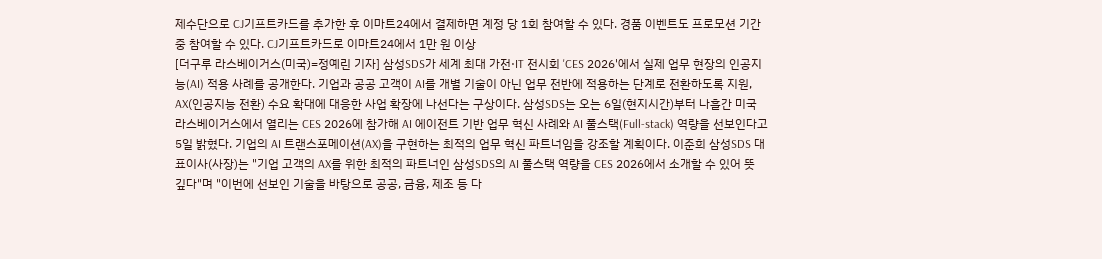제수단으로 CJ기프트카드를 추가한 후 이마트24에서 결제하면 계정 당 1회 참여할 수 있다. 경품 이벤트도 프로모션 기간 중 참여할 수 있다. CJ기프트카드로 이마트24에서 1만 원 이상
[더구루 라스베이거스(미국)=정예린 기자] 삼성SDS가 세계 최대 가전·IT 전시회 'CES 2026'에서 실제 업무 현장의 인공지능(AI) 적용 사례를 공개한다. 기업과 공공 고객이 AI를 개별 기술이 아닌 업무 전반에 적용하는 단계로 전환하도록 지원, AX(인공지능 전환) 수요 확대에 대응한 사업 확장에 나선다는 구상이다. 삼성SDS는 오는 6일(현지시간)부터 나흘간 미국 라스베이거스에서 열리는 CES 2026에 참가해 AI 에이전트 기반 업무 혁신 사례와 AI 풀스택(Full-stack) 역량을 선보인다고 5일 밝혔다. 기업의 AI 트랜스포메이션(AX)을 구현하는 최적의 업무 혁신 파트너임을 강조할 계획이다. 이준희 삼성SDS 대표이사(사장)는 "기업 고객의 AX를 위한 최적의 파트너인 삼성SDS의 AI 풀스택 역량을 CES 2026에서 소개할 수 있어 뜻 깊다"며 "이번에 선보인 기술을 바탕으로 공공, 금융, 제조 등 다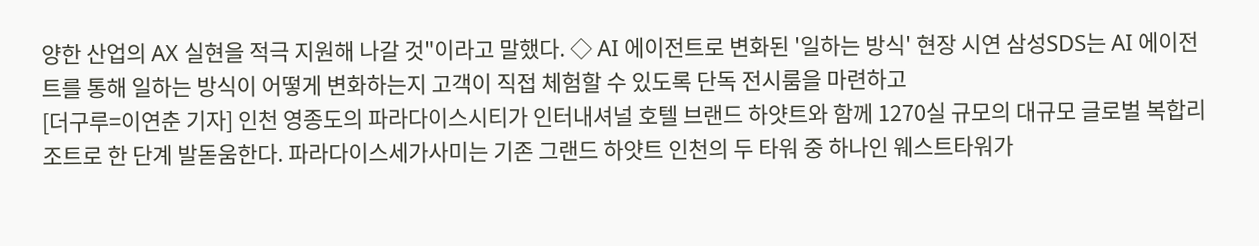양한 산업의 AX 실현을 적극 지원해 나갈 것"이라고 말했다. ◇ AI 에이전트로 변화된 '일하는 방식' 현장 시연 삼성SDS는 AI 에이전트를 통해 일하는 방식이 어떻게 변화하는지 고객이 직접 체험할 수 있도록 단독 전시룸을 마련하고
[더구루=이연춘 기자] 인천 영종도의 파라다이스시티가 인터내셔널 호텔 브랜드 하얏트와 함께 1270실 규모의 대규모 글로벌 복합리조트로 한 단계 발돋움한다. 파라다이스세가사미는 기존 그랜드 하얏트 인천의 두 타워 중 하나인 웨스트타워가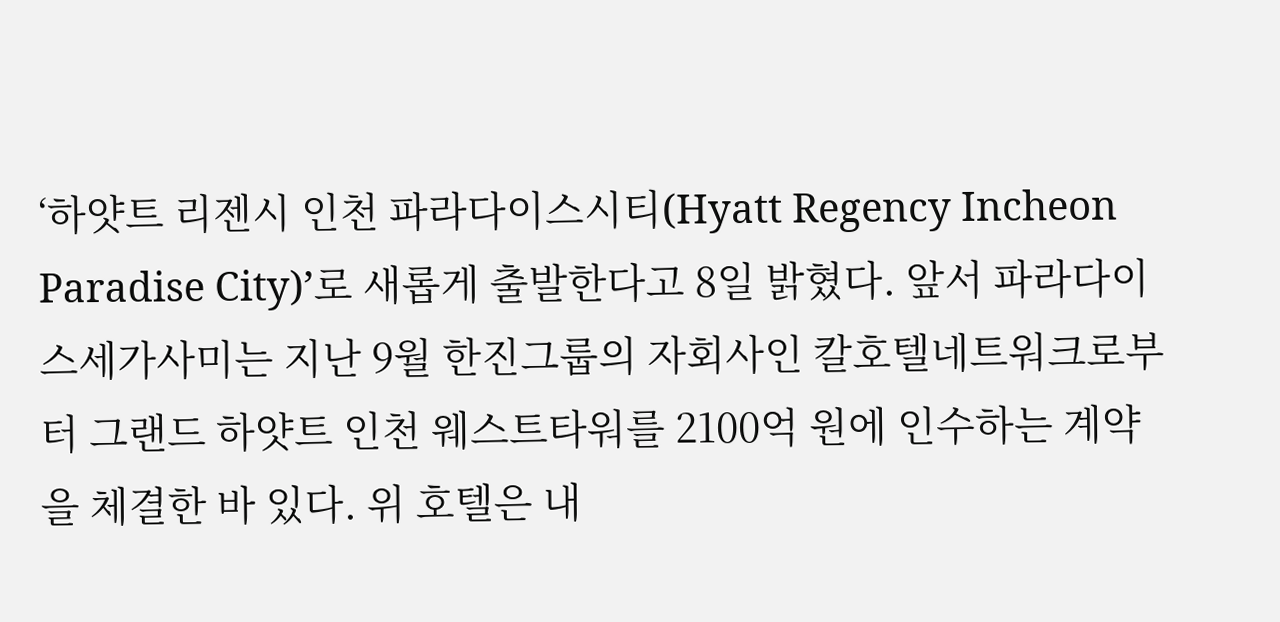‘하얏트 리젠시 인천 파라다이스시티(Hyatt Regency Incheon Paradise City)’로 새롭게 출발한다고 8일 밝혔다. 앞서 파라다이스세가사미는 지난 9월 한진그룹의 자회사인 칼호텔네트워크로부터 그랜드 하얏트 인천 웨스트타워를 2100억 원에 인수하는 계약을 체결한 바 있다. 위 호텔은 내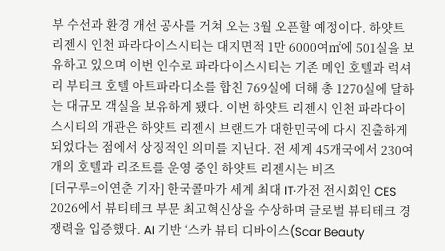부 수선과 환경 개선 공사를 거쳐 오는 3월 오픈할 예정이다. 하얏트 리젠시 인천 파라다이스시티는 대지면적 1만 6000여㎡에 501실을 보유하고 있으며 이번 인수로 파라다이스시티는 기존 메인 호텔과 럭셔리 부티크 호텔 아트파라디소를 합친 769실에 더해 총 1270실에 달하는 대규모 객실을 보유하게 됐다. 이번 하얏트 리젠시 인천 파라다이스시티의 개관은 하얏트 리젠시 브랜드가 대한민국에 다시 진출하게 되었다는 점에서 상징적인 의미를 지닌다. 전 세계 45개국에서 230여 개의 호텔과 리조트를 운영 중인 하얏트 리젠시는 비즈
[더구루=이연춘 기자] 한국콜마가 세계 최대 IT·가전 전시회인 CES 2026에서 뷰티테크 부문 최고혁신상을 수상하며 글로벌 뷰티테크 경쟁력을 입증했다. AI 기반 ‘스카 뷰티 디바이스(Scar Beauty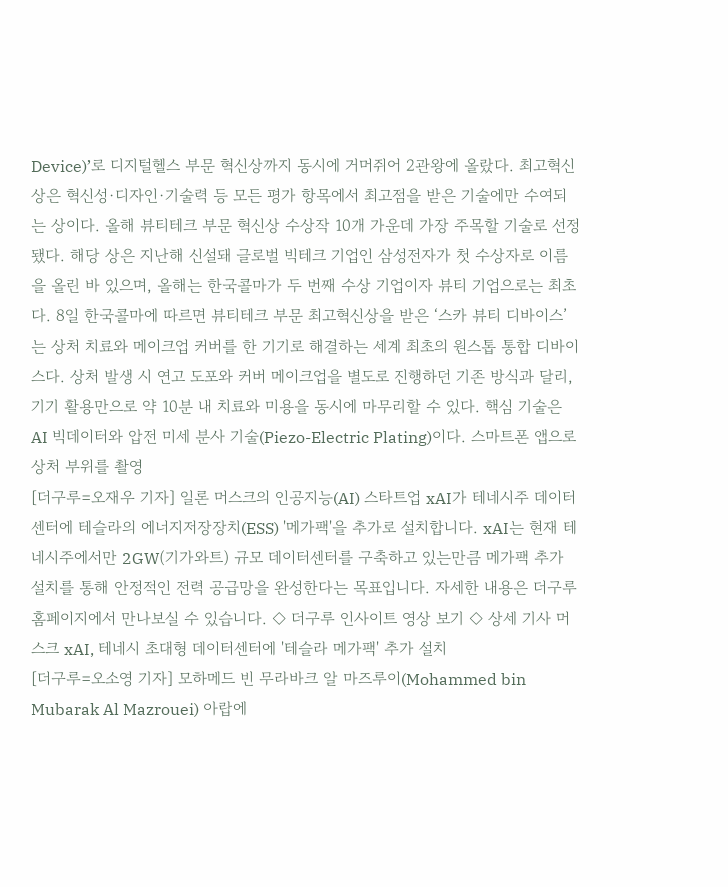Device)’로 디지털헬스 부문 혁신상까지 동시에 거머쥐어 2관왕에 올랐다. 최고혁신상은 혁신성·디자인·기술력 등 모든 평가 항목에서 최고점을 받은 기술에만 수여되는 상이다. 올해 뷰티테크 부문 혁신상 수상작 10개 가운데 가장 주목할 기술로 선정됐다. 해당 상은 지난해 신설돼 글로벌 빅테크 기업인 삼성전자가 첫 수상자로 이름을 올린 바 있으며, 올해는 한국콜마가 두 번째 수상 기업이자 뷰티 기업으로는 최초다. 8일 한국콜마에 따르면 뷰티테크 부문 최고혁신상을 받은 ‘스카 뷰티 디바이스’는 상처 치료와 메이크업 커버를 한 기기로 해결하는 세계 최초의 원스톱 통합 디바이스다. 상처 발생 시 연고 도포와 커버 메이크업을 별도로 진행하던 기존 방식과 달리, 기기 활용만으로 약 10분 내 치료와 미용을 동시에 마무리할 수 있다. 핵심 기술은 AI 빅데이터와 압전 미세 분사 기술(Piezo-Electric Plating)이다. 스마트폰 앱으로 상처 부위를 촬영
[더구루=오재우 기자] 일론 머스크의 인공지능(AI) 스타트업 xAI가 테네시주 데이터센터에 테슬라의 에너지저장장치(ESS) '메가팩'을 추가로 설치합니다. xAI는 현재 테네시주에서만 2GW(기가와트) 규모 데이터센터를 구축하고 있는만큼 메가팩 추가 설치를 통해 안정적인 전력 공급망을 완성한다는 목표입니다. 자세한 내용은 더구루 홈페이지에서 만나보실 수 있습니다. ◇ 더구루 인사이트 영상 보기 ◇ 상세 기사 머스크 xAI, 테네시 초대형 데이터센터에 '테슬라 메가팩' 추가 설치
[더구루=오소영 기자] 모하메드 빈 무라바크 알 마즈루이(Mohammed bin Mubarak Al Mazrouei) 아랍에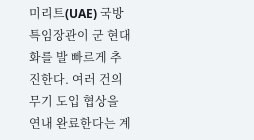미리트(UAE) 국방특임장관이 군 현대화를 발 빠르게 추진한다. 여러 건의 무기 도입 협상을 연내 완료한다는 계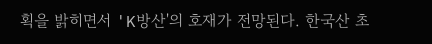획을 밝히면서 'K방산'의 호재가 전망된다. 한국산 초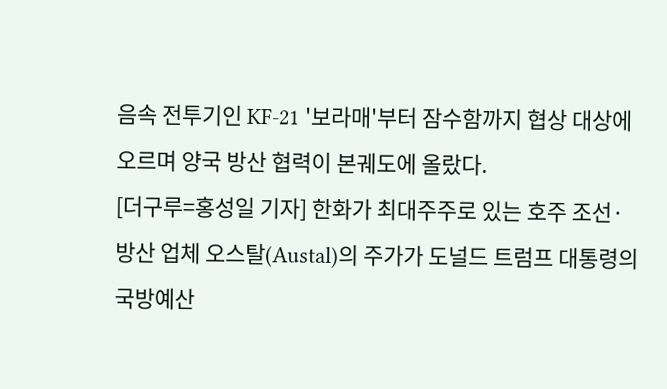음속 전투기인 KF-21 '보라매'부터 잠수함까지 협상 대상에 오르며 양국 방산 협력이 본궤도에 올랐다.
[더구루=홍성일 기자] 한화가 최대주주로 있는 호주 조선·방산 업체 오스탈(Austal)의 주가가 도널드 트럼프 대통령의 국방예산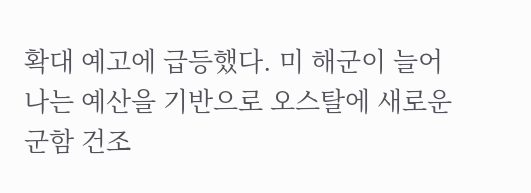확대 예고에 급등했다. 미 해군이 늘어나는 예산을 기반으로 오스탈에 새로운 군함 건조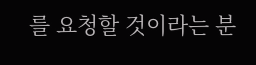를 요청할 것이라는 분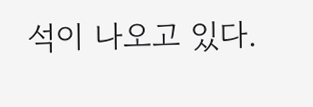석이 나오고 있다.